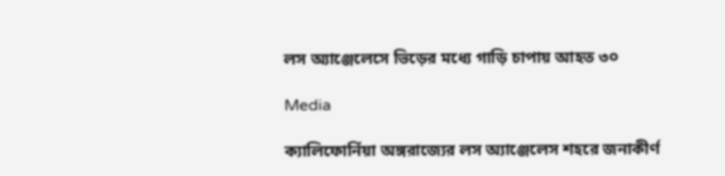লস অ্যাঞ্জেলেসে ভিড়ের মধ্যে গাড়ি চাপায় আহত ৩০

Media

ক্যালিফোর্নিয়া অঙ্গরাজ্যের লস অ্যাঞ্জেলেস শহরে জনাকীর্ণ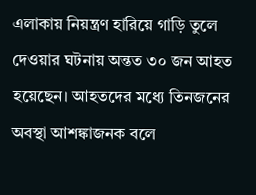এলাকায় নিয়ন্ত্রণ হারিয়ে গাড়ি তুলে দেওয়ার ঘটনায় অন্তত ৩০ জন আহত হয়েছেন। আহতদের মধ্যে তিনজনের অবস্থা আশঙ্কাজনক বলে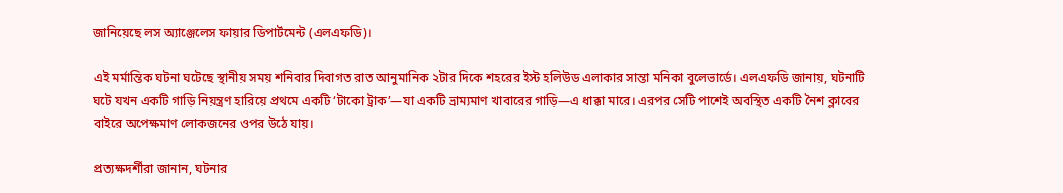জানিয়েছে লস অ্যাঞ্জেলেস ফায়ার ডিপার্টমেন্ট (এলএফডি)।

এই মর্মান্তিক ঘটনা ঘটেছে স্থানীয় সময় শনিবার দিবাগত রাত আনুমানিক ২টার দিকে শহরের ইস্ট হলিউড এলাকার সান্তা মনিকা বুলেভার্ডে। এলএফডি জানায়, ঘটনাটি ঘটে যখন একটি গাড়ি নিয়ন্ত্রণ হারিয়ে প্রথমে একটি ‘টাকো ট্রাক’—যা একটি ভ্রাম্যমাণ খাবারের গাড়ি—এ ধাক্কা মারে। এরপর সেটি পাশেই অবস্থিত একটি নৈশ ক্লাবের বাইরে অপেক্ষমাণ লোকজনের ওপর উঠে যায়।

প্রত্যক্ষদর্শীরা জানান, ঘটনার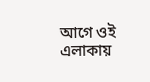আগে ওই এলাকায়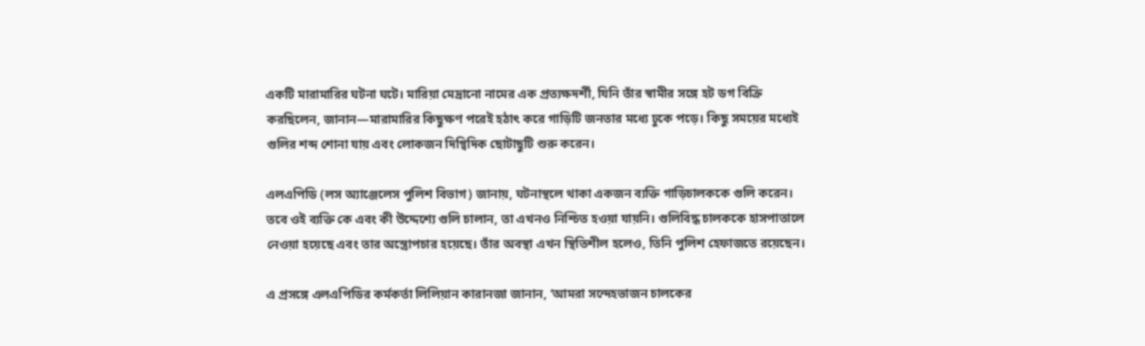একটি মারামারির ঘটনা ঘটে। মারিয়া মেদ্রানো নামের এক প্রত্যক্ষদর্শী, যিনি তাঁর স্বামীর সঙ্গে হট ডগ বিক্রি করছিলেন, জানান—মারামারির কিছুক্ষণ পরেই হঠাৎ করে গাড়িটি জনতার মধ্যে ঢুকে পড়ে। কিছু সময়ের মধ্যেই গুলির শব্দ শোনা যায় এবং লোকজন দিগ্বিদিক ছোটাছুটি শুরু করেন।

এলএপিডি (লস অ্যাঞ্জেলেস পুলিশ বিভাগ) জানায়, ঘটনাস্থলে থাকা একজন ব্যক্তি গাড়িচালককে গুলি করেন। তবে ওই ব্যক্তি কে এবং কী উদ্দেশ্যে গুলি চালান, তা এখনও নিশ্চিত হওয়া যায়নি। গুলিবিদ্ধ চালককে হাসপাতালে নেওয়া হয়েছে এবং তার অস্ত্রোপচার হয়েছে। তাঁর অবস্থা এখন স্থিতিশীল হলেও, তিনি পুলিশ হেফাজতে রয়েছেন।

এ প্রসঙ্গে এলএপিডির কর্মকর্তা লিলিয়ান কারানজা জানান, ‘আমরা সন্দেহভাজন চালকের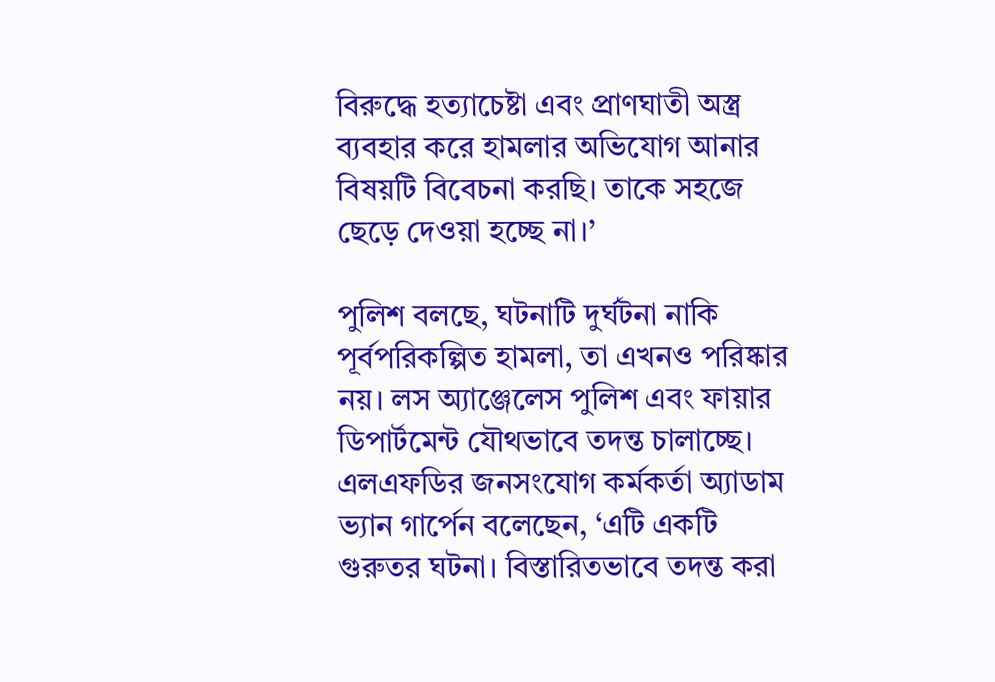বিরুদ্ধে হত্যাচেষ্টা এবং প্রাণঘাতী অস্ত্র ব্যবহার করে হামলার অভিযোগ আনার বিষয়টি বিবেচনা করছি। তাকে সহজে ছেড়ে দেওয়া হচ্ছে না।’

পুলিশ বলছে, ঘটনাটি দুর্ঘটনা নাকি পূর্বপরিকল্পিত হামলা, তা এখনও পরিষ্কার নয়। লস অ্যাঞ্জেলেস পুলিশ এবং ফায়ার ডিপার্টমেন্ট যৌথভাবে তদন্ত চালাচ্ছে। এলএফডির জনসংযোগ কর্মকর্তা অ্যাডাম ভ্যান গার্পেন বলেছেন, ‘এটি একটি গুরুতর ঘটনা। বিস্তারিতভাবে তদন্ত করা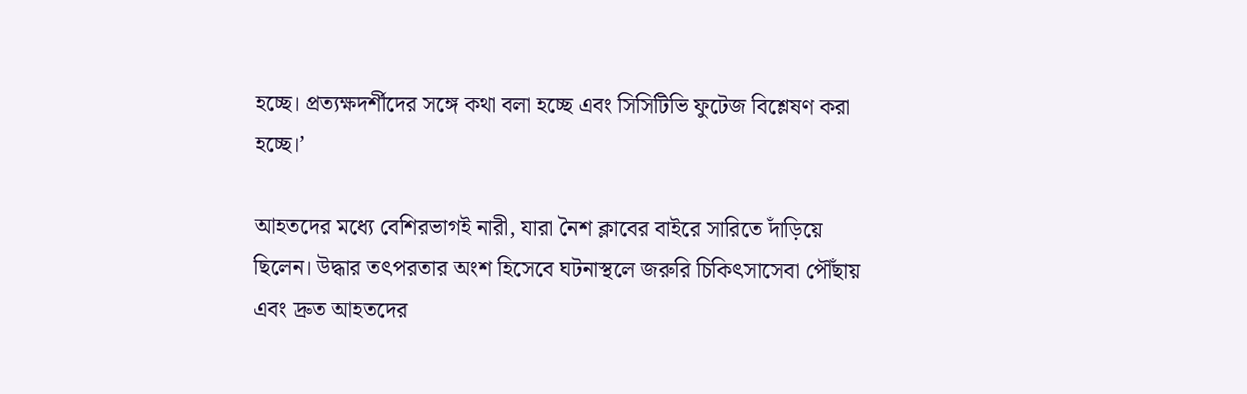হচ্ছে। প্রত্যক্ষদর্শীদের সঙ্গে কথা বলা হচ্ছে এবং সিসিটিভি ফুটেজ বিশ্লেষণ করা হচ্ছে।’

আহতদের মধ্যে বেশিরভাগই নারী, যারা নৈশ ক্লাবের বাইরে সারিতে দাঁড়িয়ে ছিলেন। উদ্ধার তৎপরতার অংশ হিসেবে ঘটনাস্থলে জরুরি চিকিৎসাসেবা পৌঁছায় এবং দ্রুত আহতদের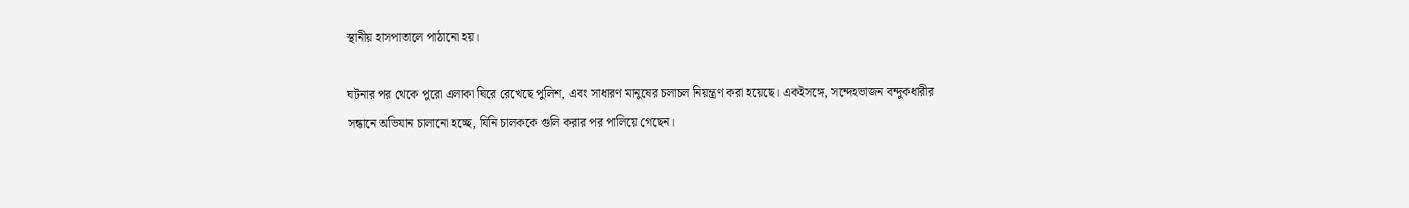স্থানীয় হাসপাতালে পাঠানো হয়।

ঘটনার পর থেকে পুরো এলাকা ঘিরে রেখেছে পুলিশ, এবং সাধারণ মানুষের চলাচল নিয়ন্ত্রণ করা হয়েছে। একইসঙ্গে, সন্দেহভাজন বন্দুকধারীর সন্ধানে অভিযান চালানো হচ্ছে, যিনি চালককে গুলি করার পর পালিয়ে গেছেন।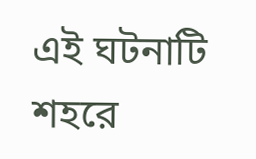এই ঘটনাটি শহরে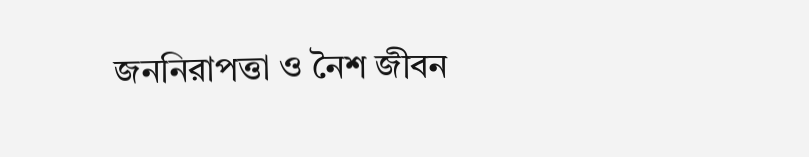জননিরাপত্তা ও নৈশ জীবন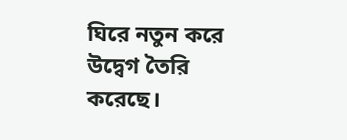ঘিরে নতুন করে উদ্বেগ তৈরি করেছে।